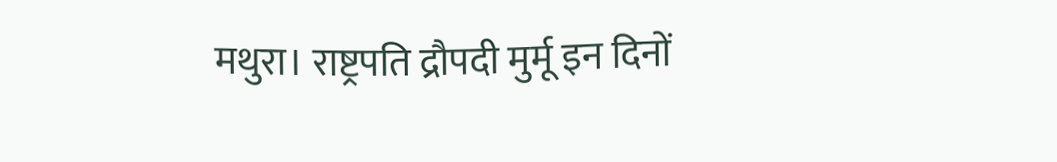मथुरा। राष्ट्रपति द्रौपदी मुर्मू इन दिनों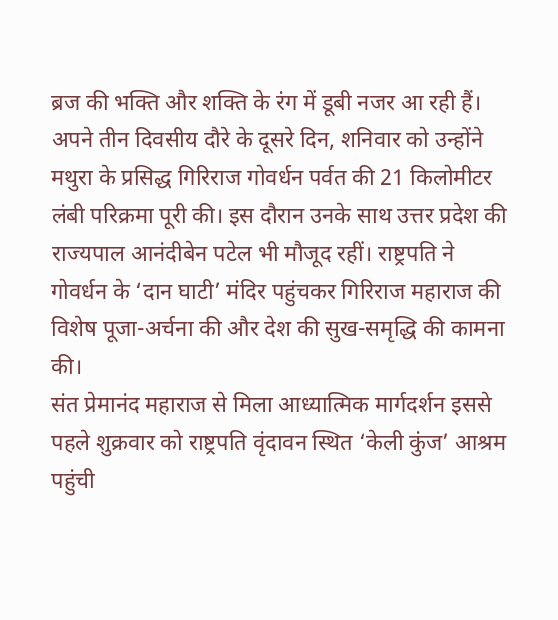ब्रज की भक्ति और शक्ति के रंग में डूबी नजर आ रही हैं। अपने तीन दिवसीय दौरे के दूसरे दिन, शनिवार को उन्होंने मथुरा के प्रसिद्ध गिरिराज गोवर्धन पर्वत की 21 किलोमीटर लंबी परिक्रमा पूरी की। इस दौरान उनके साथ उत्तर प्रदेश की राज्यपाल आनंदीबेन पटेल भी मौजूद रहीं। राष्ट्रपति ने गोवर्धन के ‘दान घाटी’ मंदिर पहुंचकर गिरिराज महाराज की विशेष पूजा-अर्चना की और देश की सुख-समृद्धि की कामना की।
संत प्रेमानंद महाराज से मिला आध्यात्मिक मार्गदर्शन इससे पहले शुक्रवार को राष्ट्रपति वृंदावन स्थित ‘केली कुंज’ आश्रम पहुंची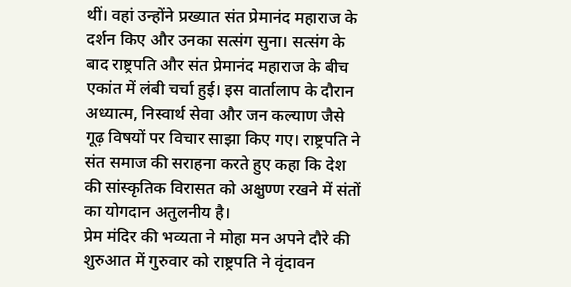थीं। वहां उन्होंने प्रख्यात संत प्रेमानंद महाराज के दर्शन किए और उनका सत्संग सुना। सत्संग के बाद राष्ट्रपति और संत प्रेमानंद महाराज के बीच एकांत में लंबी चर्चा हुई। इस वार्तालाप के दौरान अध्यात्म, निस्वार्थ सेवा और जन कल्याण जैसे गूढ़ विषयों पर विचार साझा किए गए। राष्ट्रपति ने संत समाज की सराहना करते हुए कहा कि देश की सांस्कृतिक विरासत को अक्षुण्ण रखने में संतों का योगदान अतुलनीय है।
प्रेम मंदिर की भव्यता ने मोहा मन अपने दौरे की शुरुआत में गुरुवार को राष्ट्रपति ने वृंदावन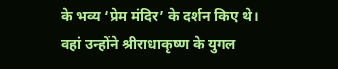के भव्य ‘प्रेम मंदिर’ के दर्शन किए थे। वहां उन्होंने श्रीराधाकृष्ण के युगल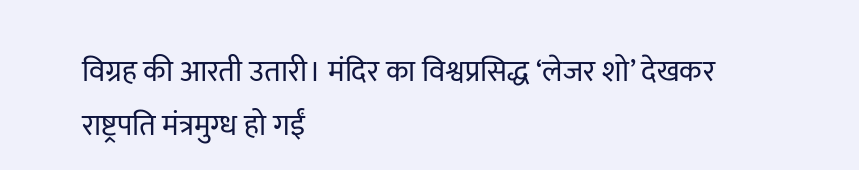विग्रह की आरती उतारी। मंदिर का विश्वप्रसिद्ध ‘लेजर शो’ देखकर राष्ट्रपति मंत्रमुग्ध हो गईं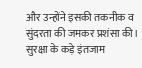और उन्होंने इसकी तकनीक व सुंदरता की जमकर प्रशंसा की।
सुरक्षा के कड़े इंतजाम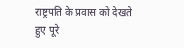राष्ट्रपति के प्रवास को देखते हुए पूरे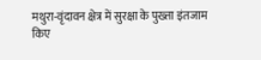मथुरा-वृंदावन क्षेत्र में सुरक्षा के पुख्ता इंतजाम किए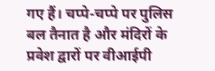गए हैं। चप्पे-चप्पे पर पुलिस बल तैनात है और मंदिरों के प्रवेश द्वारों पर वीआईपी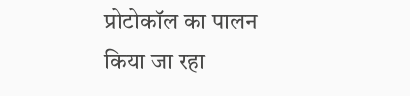प्रोटोकॉल का पालन किया जा रहा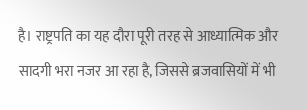है। राष्ट्रपति का यह दौरा पूरी तरह से आध्यात्मिक और सादगी भरा नजर आ रहा है, जिससे ब्रजवासियों में भी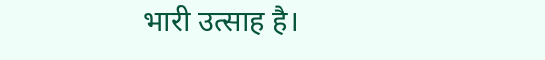भारी उत्साह है।